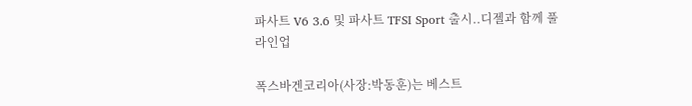파사트 V6 3.6 및 파사트 TFSI Sport 출시..디젤과 함께 풀라인업

폭스바겐코리아(사장:박동훈)는 베스트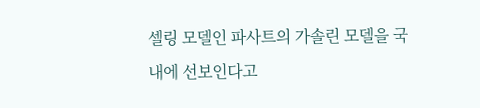셀링 모델인 파사트의 가솔린 모델을 국내에 선보인다고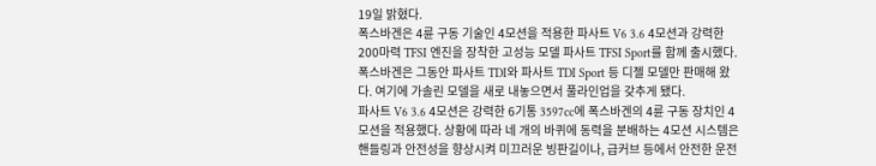19일 밝혔다.
폭스바겐은 4륜 구동 기술인 4모션을 적용한 파사트 V6 3.6 4모션과 강력한 200마력 TFSI 엔진을 장착한 고성능 모델 파사트 TFSI Sport를 함께 출시했다.
폭스바겐은 그동안 파사트 TDI와 파사트 TDI Sport 등 디젤 모델만 판매해 왔다. 여기에 가솔린 모델을 새로 내놓으면서 풀라인업을 갖추게 됐다.
파사트 V6 3.6 4모션은 강력한 6기통 3597cc에 폭스바겐의 4륜 구동 장치인 4모션을 적용했다. 상황에 따라 네 개의 바퀴에 동력을 분배하는 4모션 시스템은 핸들링과 안전성을 향상시켜 미끄러운 빙판길이나, 급커브 등에서 안전한 운전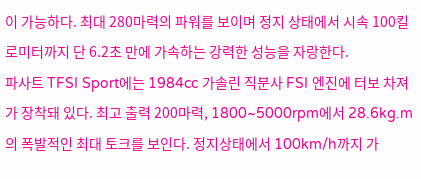이 가능하다. 최대 280마력의 파워를 보이며 정지 상태에서 시속 100킬로미터까지 단 6.2초 만에 가속하는 강력한 성능을 자랑한다.
파사트 TFSI Sport에는 1984cc 가솔린 직분사 FSI 엔진에 터보 차져가 장착돼 있다. 최고 출력 200마력, 1800~5000rpm에서 28.6kg.m의 폭발적인 최대 토크를 보인다. 정지상태에서 100km/h까지 가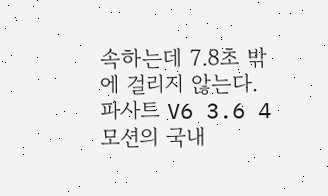속하는데 7.8초 밖에 걸리지 않는다.
파사트 V6 3.6 4모션의 국내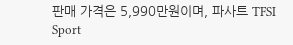판매 가격은 5,990만원이며, 파사트 TFSI Sport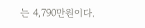는 4,790만원이다.